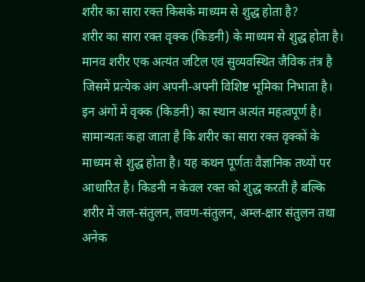शरीर का सारा रक्त किसके माध्यम से शुद्ध होता है?
शरीर का सारा रक्त वृक्क (किडनी) के माध्यम से शुद्ध होता है। मानव शरीर एक अत्यंत जटिल एवं सुव्यवस्थित जैविक तंत्र है जिसमें प्रत्येक अंग अपनी-अपनी विशिष्ट भूमिका निभाता है। इन अंगों में वृक्क (किडनी) का स्थान अत्यंत महत्वपूर्ण है। सामान्यतः कहा जाता है कि शरीर का सारा रक्त वृक्कों के माध्यम से शुद्ध होता है। यह कथन पूर्णतः वैज्ञानिक तथ्यों पर आधारित है। किडनी न केवल रक्त को शुद्ध करती है बल्कि शरीर में जल-संतुलन, लवण-संतुलन, अम्ल-क्षार संतुलन तथा अनेक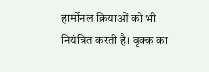हार्मोनल क्रियाओं को भी नियंत्रित करती है। वृक्क का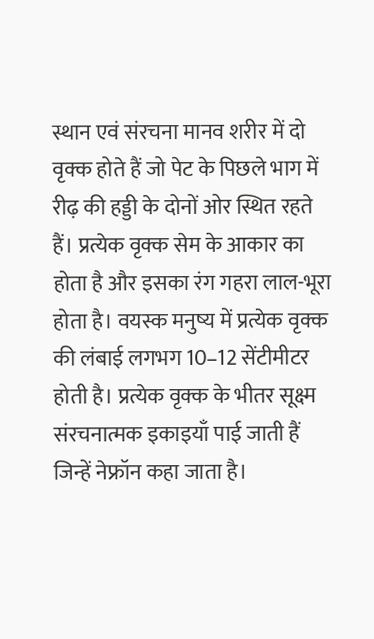स्थान एवं संरचना मानव शरीर में दो वृक्क होते हैं जो पेट के पिछले भाग में रीढ़ की हड्डी के दोनों ओर स्थित रहते हैं। प्रत्येक वृक्क सेम के आकार का होता है और इसका रंग गहरा लाल-भूरा होता है। वयस्क मनुष्य में प्रत्येक वृक्क की लंबाई लगभग 10–12 सेंटीमीटर होती है। प्रत्येक वृक्क के भीतर सूक्ष्म संरचनात्मक इकाइयाँ पाई जाती हैं जिन्हें नेफ्रॉन कहा जाता है।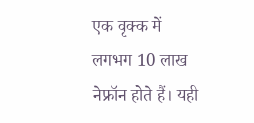एक वृक्क में लगभग 10 लाख नेफ्रॉन होते हैं। यही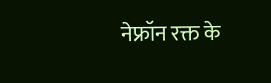नेफ्रॉन रक्त के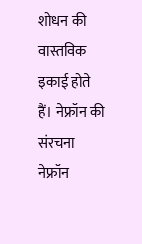शोधन की वास्तविक इकाई होते हैं। नेफ्रॉन की संरचना नेफ्रॉन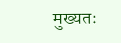मुख्यतः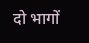दो भागों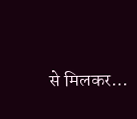से मिलकर…